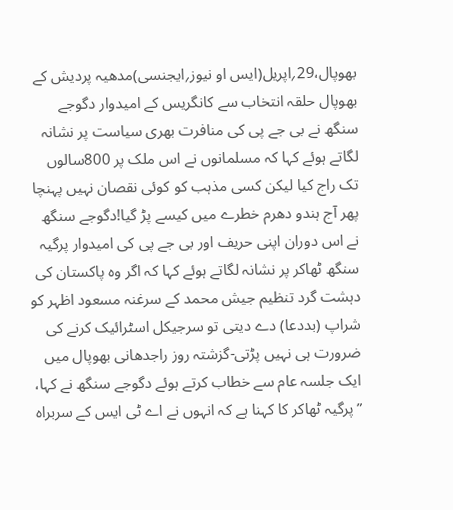بھوپال،29؍اپریل(ایس او نیوز؍ایجنسی)مدھیہ پردیش کے بھوپال حلقہ انتخاب سے کانگریس کے امیدوار دگوجے سنگھ نے بی جے پی کی منافرت بھری سیاست پر نشانہ لگاتے ہوئے کہا کہ مسلمانوں نے اس ملک پر 800سالوں تک راج کیا لیکن کسی مذہب کو کوئی نقصان نہیں پہنچا پھر آج ہندو دھرم خطرے میں کیسے پڑ گیا!دگوجے سنگھ نے اس دوران اپنی حریف اور بی جے پی کی امیدوار پرگیہ سنگھ ٹھاکر پر نشانہ لگاتے ہوئے کہا کہ اگر وہ پاکستان کی دہشت گرد تنظیم جیش محمد کے سرغنہ مسعود اظہر کو شراپ (بددعا) دے دیتی تو سرجیکل اسٹرائیک کرنے کی ضرورت ہی نہیں پڑتی-گزشتہ روز راجدھانی بھوپال میں ایک جلسہ عام سے خطاب کرتے ہوئے دگوجے سنگھ نے کہا، ”پرگیہ ٹھاکر کا کہنا ہے کہ انہوں نے اے ٹی ایس کے سربراہ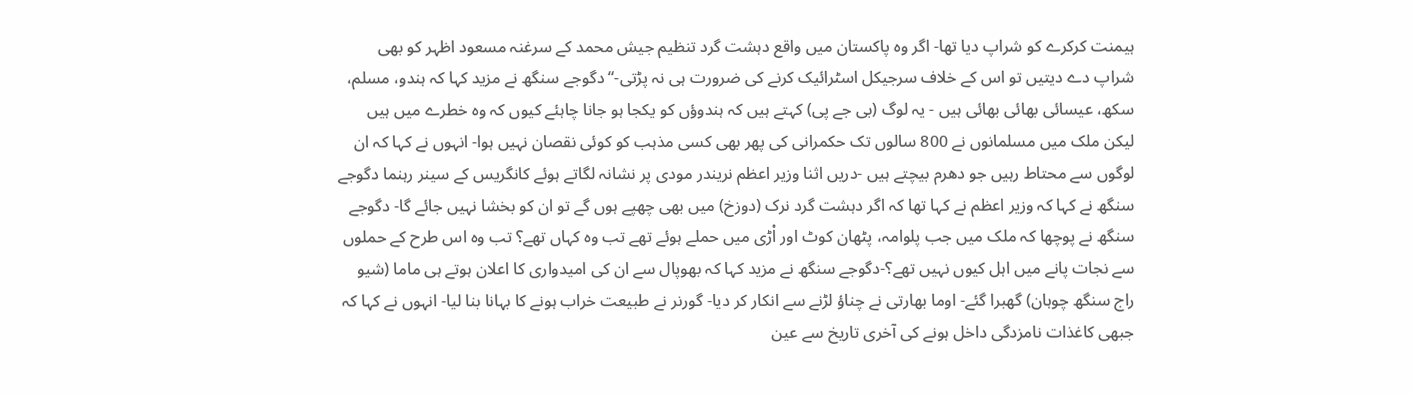ہیمنت کرکرے کو شراپ دیا تھا- اگر وہ پاکستان میں واقع دہشت گرد تنظیم جیش محمد کے سرغنہ مسعود اظہر کو بھی شراپ دے دیتیں تو اس کے خلاف سرجیکل اسٹرائیک کرنے کی ضرورت ہی نہ پڑتی-“دگوجے سنگھ نے مزید کہا کہ ہندو، مسلم، سکھ، عیسائی بھائی بھائی ہیں - یہ لوگ (بی جے پی) کہتے ہیں کہ ہندوؤں کو یکجا ہو جانا چاہئے کیوں کہ وہ خطرے میں ہیں لیکن ملک میں مسلمانوں نے 800 سالوں تک حکمرانی کی پھر بھی کسی مذہب کو کوئی نقصان نہیں ہوا- انہوں نے کہا کہ ان لوگوں سے محتاط رہیں جو دھرم بیچتے ہیں -دریں اثنا وزیر اعظم نریندر مودی پر نشانہ لگاتے ہوئے کانگریس کے سینر رہنما دگوجے سنگھ نے کہا کہ وزیر اعظم نے کہا تھا کہ اگر دہشت گرد نرک (دوزخ) میں بھی چھپے ہوں گے تو ان کو بخشا نہیں جائے گا- دگوجے سنگھ نے پوچھا کہ ملک میں جب پلوامہ، پٹھان کوٹ اور اْڑی میں حملے ہوئے تھے تب وہ کہاں تھے؟ تب وہ اس طرح کے حملوں سے نجات پانے میں اہل کیوں نہیں تھے؟-دگوجے سنگھ نے مزید کہا کہ بھوپال سے ان کی امیدواری کا اعلان ہوتے ہی ماما (شیو راج سنگھ چوہان) گھبرا گئے- اوما بھارتی نے چناؤ لڑنے سے انکار کر دیا- گورنر نے طبیعت خراب ہونے کا بہانا بنا لیا- انہوں نے کہا کہ جبھی کاغذات نامزدگی داخل ہونے کی آخری تاریخ سے عین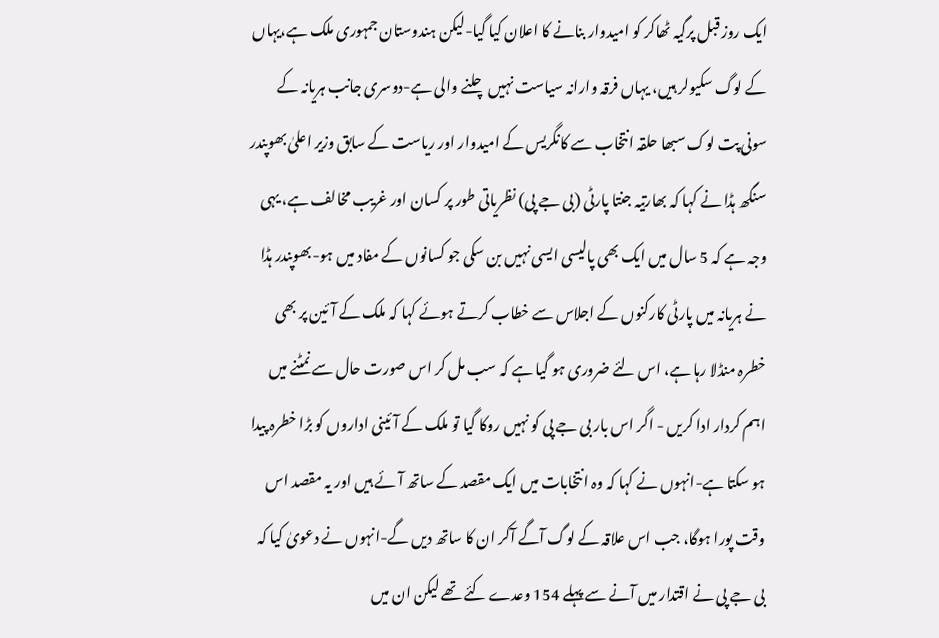ایک روز قبل پرگیہ ٹھاکر کو امیدوار بنانے کا اعلان کیا گیا-لیکن ہندوستان جمہوری ملک ہے،یہاں کے لوگ سکیولر ہیں، یہاں فرقہ وارانہ سیاست نہیں چلنے والی ہے-دوسری جانب ہریانہ کے سونی پت لوک سبھا حلقہ انتخاب سے کانگریس کے امیدوار اور ریاست کے سابق وزیر اعلیٰ بھوپندر سنگھ ہڈا نے کہا کہ بھارتیہ جنتا پارٹی (بی جے پی) نظریاتی طور پر کسان اور غریب مخالف ہے، یہی وجہ ہے کہ 5 سال میں ایک بھی پالیسی ایسی نہیں بن سکی جو کسانوں کے مفاد میں ہو-بھوپندر ہڈا نے ہریانہ میں پارٹی کارکنوں کے اجلاس سے خطاب کرتے ہوئے کہا کہ ملک کے آئین پر بھی خطرہ منڈلا رہا ہے، اس لئے ضروری ہو گیا ہے کہ سب مل کر اس صورت حال سے نمٹنے میں اہم کردار ادا کریں - اگر اس بار بی جے پی کو نہیں روکا گیا تو ملک کے آئینی اداروں کو بڑا خطرہ پیدا ہو سکتا ہے-انہوں نے کہا کہ وہ انتخابات میں ایک مقصد کے ساتھ آئے ہیں اور یہ مقصد اس وقت پورا ہوگا، جب اس علاقہ کے لوگ آگے آکر ان کا ساتھ دیں گے-انہوں نے دعویٰ کیا کہ بی جے پی نے اقتدار میں آنے سے پہلے 154 وعدے کئے تھے لیکن ان میں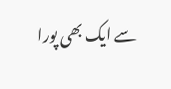سے ایک بھی پورا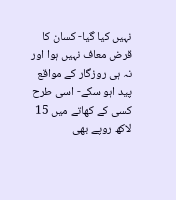نہیں کیا گیا- کسان کا قرض معاف نہیں ہوا اور نہ ہی روزگار کے مواقع پید اہو سکے- اسی طرح کسی کے کھاتے میں 15 لاکھ روپے بھی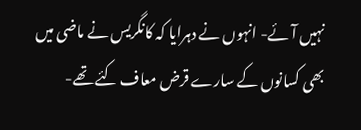نہیں آئے- انہوں نے دہرایا کہ کانگریس نے ماضی میں بھی کسانوں کے سارے قرض معاف کئے تھے-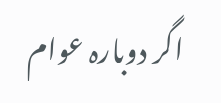اگر دوبارہ عوام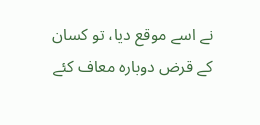نے اسے موقع دیا، تو کسان کے قرض دوبارہ معاف کئے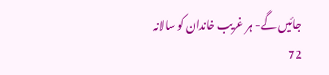جائیں گے- ہر غریب خاندان کو سالانہ 72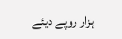ہزار روپے دیئے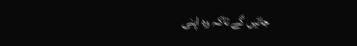جائیں گے تاکہ وہ اپنی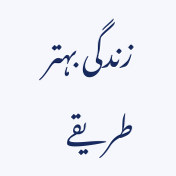زندگی بہتر طریقے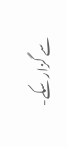سے گزار سکے-